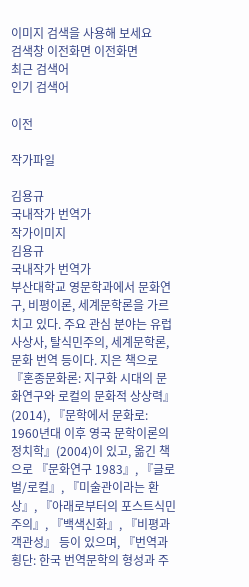이미지 검색을 사용해 보세요
검색창 이전화면 이전화면
최근 검색어
인기 검색어

이전

작가파일

김용규
국내작가 번역가
작가이미지
김용규
국내작가 번역가
부산대학교 영문학과에서 문화연구, 비평이론, 세계문학론을 가르치고 있다. 주요 관심 분야는 유럽사상사, 탈식민주의, 세계문학론, 문화 번역 등이다. 지은 책으로 『혼종문화론: 지구화 시대의 문화연구와 로컬의 문화적 상상력』(2014), 『문학에서 문화로: 1960년대 이후 영국 문학이론의 정치학』(2004)이 있고, 옮긴 책으로 『문화연구 1983』, 『글로벌/로컬』, 『미술관이라는 환상』, 『아래로부터의 포스트식민주의』, 『백색신화』, 『비평과 객관성』 등이 있으며, 『번역과 횡단: 한국 번역문학의 형성과 주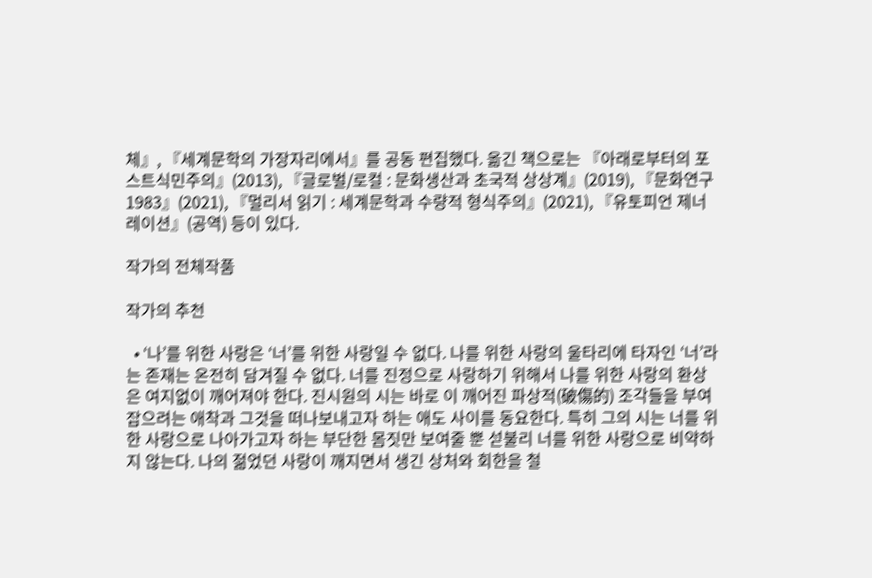체』, 『세계문학의 가장자리에서』를 공동 편집했다. 옮긴 책으로는 『아래로부터의 포스트식민주의』(2013), 『글로벌/로컬 : 문화생산과 초국적 상상계』(2019), 『문화연구 1983』(2021), 『멀리서 읽기 : 세계문학과 수량적 형식주의』(2021), 『유토피언 제너레이션』(공역) 등이 있다.

작가의 전체작품

작가의 추천

  • ‘나’를 위한 사랑은 ‘너’를 위한 사랑일 수 없다. 나를 위한 사랑의 울타리에 타자인 ‘너’라는 존재는 온전히 담겨질 수 없다. 너를 진정으로 사랑하기 위해서 나를 위한 사랑의 환상은 여지없이 깨어져야 한다. 진시원의 시는 바로 이 깨어진 파상적(破傷的) 조각들을 부여잡으려는 애착과 그것을 떠나보내고자 하는 애도 사이를 동요한다. 특히 그의 시는 너를 위한 사랑으로 나아가고자 하는 부단한 몸짓만 보여줄 뿐 섣불리 너를 위한 사랑으로 비약하지 않는다. 나의 젊었던 사랑이 깨지면서 생긴 상처와 회한을 철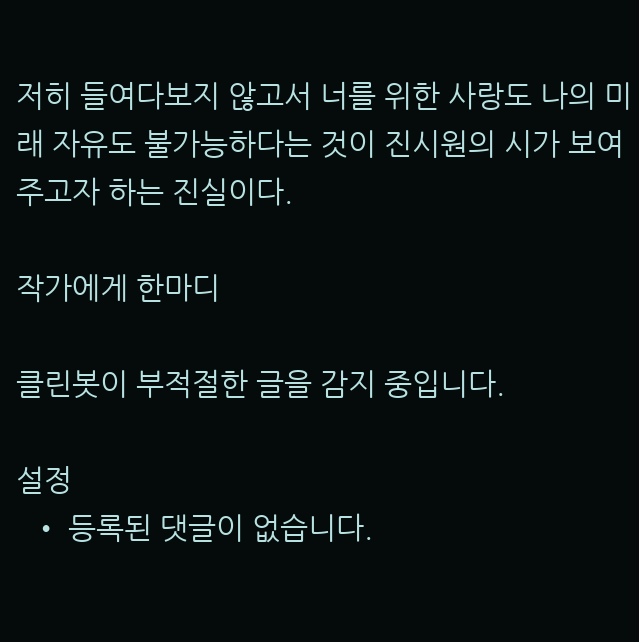저히 들여다보지 않고서 너를 위한 사랑도 나의 미래 자유도 불가능하다는 것이 진시원의 시가 보여주고자 하는 진실이다.

작가에게 한마디

클린봇이 부적절한 글을 감지 중입니다.

설정
  • 등록된 댓글이 없습니다.